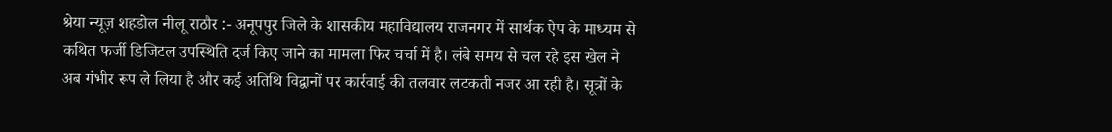श्रेया न्यूज़ शहडोल नीलू राठौर :- अनूपपुर जिले के शासकीय महाविद्यालय राजनगर में सार्थक ऐप के माध्यम से कथित फर्जी डिजिटल उपस्थिति दर्ज किए जाने का मामला फिर चर्चा में है। लंबे समय से चल रहे इस खेल ने अब गंभीर रूप ले लिया है और कई अतिथि विद्वानों पर कार्रवाई की तलवार लटकती नजर आ रही है। सूत्रों के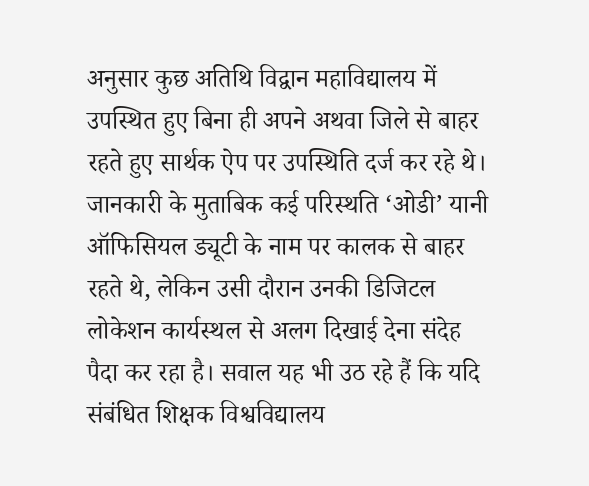अनुसार कुछ अतिथि विद्वान महाविद्यालय में उपस्थित हुए बिना ही अपने अथवा जिले से बाहर रहते हुए सार्थक ऐप पर उपस्थिति दर्ज कर रहे थे।
जानकारी के मुताबिक कई परिस्थति ‘ओडी’ यानी ऑफिसियल ड्यूटी के नाम पर कालक से बाहर रहते थे, लेकिन उसी दौरान उनकी डिजिटल लोकेशन कार्यस्थल से अलग दिखाई देना संदेह पैदा कर रहा है। सवाल यह भी उठ रहे हैं कि यदि संबंधित शिक्षक विश्वविद्यालय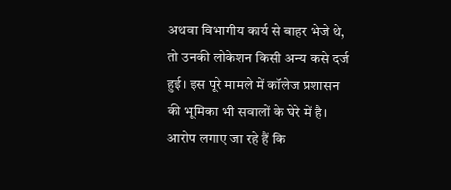अथवा विभागीय कार्य से बाहर भेजे थे, तो उनकी लोकेशन किसी अन्य कसे दर्ज हुई। इस पूरे मामले में कॉलेज प्रशासन की भूमिका भी सवालों के घेरे में है। आरोप लगाए जा रहे हैं कि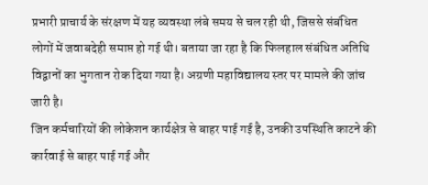प्रभारी प्राचार्य के संरक्षण में यह व्यवस्था लंबे समय से चल रही थी, जिससे संबंधित लोगों में जवाबदेही समाप्त हो गई थी। बताया जा रहा है कि फिलहाल संबंधित अतिथि विद्वानों का भुगतान रोक दिया गया है। अग्रणी महाविद्यालय स्तर पर मामले की जांच जारी है।
जिन कर्मचारियों की लोकेशन कार्यक्षेत्र से बाहर पाई गई है, उनकी उपस्थिति काटने की कार्रवाई से बाहर पाई गई और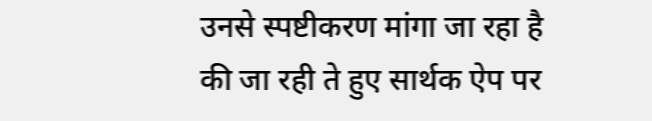उनसे स्पष्टीकरण मांगा जा रहा है की जा रही ते हुए सार्थक ऐप पर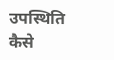उपस्थिति कैसे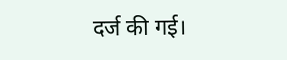दर्ज की गई।